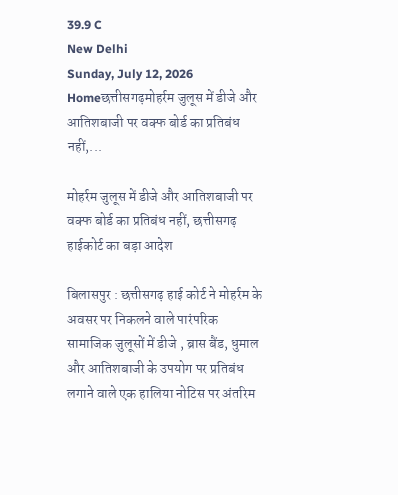39.9 C
New Delhi
Sunday, July 12, 2026
Homeछत्तीसगढ़मोहर्रम जुलूस में डीजे और आतिशबाजी पर वक्फ बोर्ड का प्रतिबंध नहीं,...

मोहर्रम जुलूस में डीजे और आतिशबाजी पर वक्फ बोर्ड का प्रतिबंध नहीं, छत्तीसगढ़ हाईकोर्ट का बड़ा आदेश

बिलासपुर : छत्तीसगढ़ हाई कोर्ट ने मोहर्रम के अवसर पर निकलने वाले पारंपरिक सामाजिक जुलूसों में डीजे , ब्रास बैंड, धुमाल और आतिशबाजी के उपयोग पर प्रतिबंध लगाने वाले एक हालिया नोटिस पर अंतरिम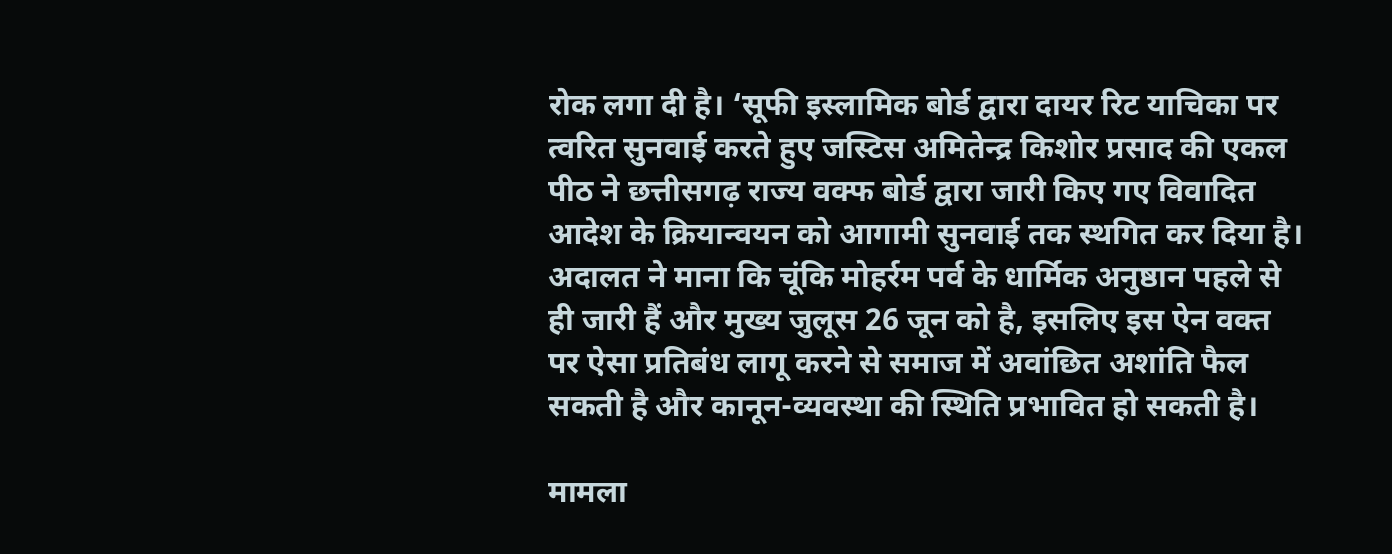रोक लगा दी है। ‘सूफी इस्लामिक बोर्ड द्वारा दायर रिट याचिका पर त्वरित सुनवाई करते हुए जस्टिस अमितेन्द्र किशोर प्रसाद की एकल पीठ ने छत्तीसगढ़ राज्य वक्फ बोर्ड द्वारा जारी किए गए विवादित आदेश के क्रियान्वयन को आगामी सुनवाई तक स्थगित कर दिया है। अदालत ने माना कि चूंकि मोहर्रम पर्व के धार्मिक अनुष्ठान पहले से ही जारी हैं और मुख्य जुलूस 26 जून को है, इसलिए इस ऐन वक्त पर ऐसा प्रतिबंध लागू करने से समाज में अवांछित अशांति फैल सकती है और कानून-व्यवस्था की स्थिति प्रभावित हो सकती है।

मामला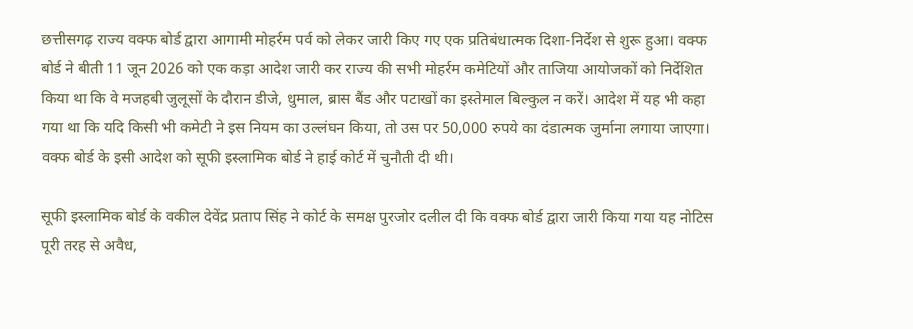छत्तीसगढ़ राज्य वक्फ बोर्ड द्वारा आगामी मोहर्रम पर्व को लेकर जारी किए गए एक प्रतिबंधात्मक दिशा-निर्देश से शुरू हुआ। वक्फ बोर्ड ने बीती 11 जून 2026 को एक कड़ा आदेश जारी कर राज्य की सभी मोहर्रम कमेटियों और ताजिया आयोजकों को निर्देशित किया था कि वे मजहबी जुलूसों के दौरान डीजे, धुमाल, ब्रास बैंड और पटाखों का इस्तेमाल बिल्कुल न करें। आदेश में यह भी कहा गया था कि यदि किसी भी कमेटी ने इस नियम का उल्लंघन किया, तो उस पर 50,000 रुपये का दंडात्मक जुर्माना लगाया जाएगा। वक्फ बोर्ड के इसी आदेश को सूफी इस्लामिक बोर्ड ने हाई कोर्ट में चुनौती दी थी।

सूफी इस्लामिक बोर्ड के वकील देवेंद्र प्रताप सिंह ने कोर्ट के समक्ष पुरजोर दलील दी कि वक्फ बोर्ड द्वारा जारी किया गया यह नोटिस पूरी तरह से अवैध,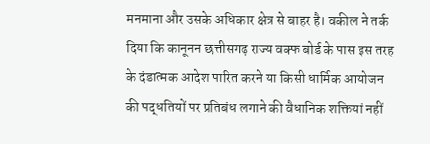मनमाना और उसके अधिकार क्षेत्र से बाहर है। वकील ने तर्क दिया कि कानूनन छत्तीसगढ़ राज्य वक्फ बोर्ड के पास इस तरह के दंडात्मक आदेश पारित करने या किसी धार्मिक आयोजन की पद्धतियों पर प्रतिबंध लगाने की वैधानिक शक्तियां नहीं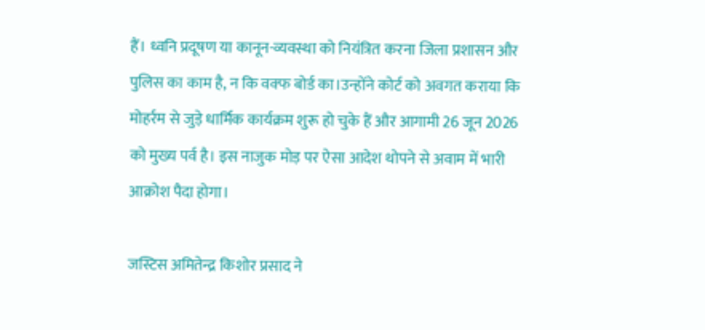हैं। ध्वनि प्रदूषण या कानून-व्यवस्था को नियंत्रित करना जिला प्रशासन और पुलिस का काम है, न कि वक्फ बोर्ड का।उन्होंने कोर्ट को अवगत कराया कि मोहर्रम से जुड़े धार्मिक कार्यक्रम शुरू हो चुके हैं और आगामी 26 जून 2026 को मुख्य पर्व है। इस नाजुक मोड़ पर ऐसा आदेश थोपने से अवाम में भारी आक्रोश पैदा होगा।

जस्टिस अमितेन्द्र किशोर प्रसाद ने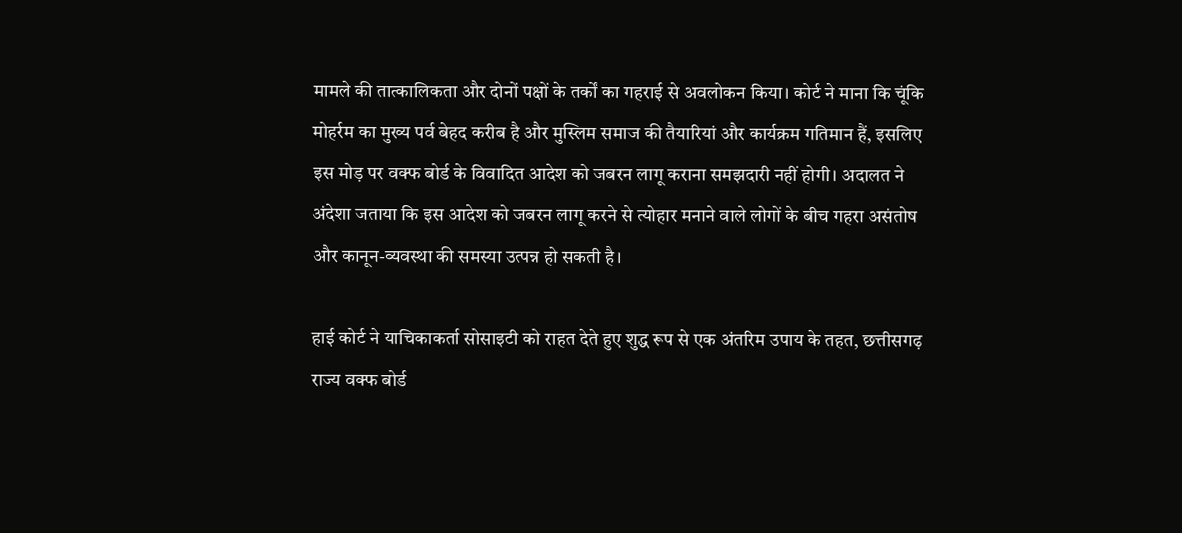मामले की तात्कालिकता और दोनों पक्षों के तर्कों का गहराई से अवलोकन किया। कोर्ट ने माना कि चूंकि मोहर्रम का मुख्य पर्व बेहद करीब है और मुस्लिम समाज की तैयारियां और कार्यक्रम गतिमान हैं, इसलिए इस मोड़ पर वक्फ बोर्ड के विवादित आदेश को जबरन लागू कराना समझदारी नहीं होगी। अदालत ने अंदेशा जताया कि इस आदेश को जबरन लागू करने से त्योहार मनाने वाले लोगों के बीच गहरा असंतोष और कानून-व्यवस्था की समस्या उत्पन्न हो सकती है।

हाई कोर्ट ने याचिकाकर्ता सोसाइटी को राहत देते हुए शुद्ध रूप से एक अंतरिम उपाय के तहत, छत्तीसगढ़ राज्य वक्फ बोर्ड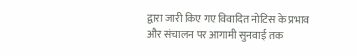द्वारा जारी किए गए विवादित नोटिस के प्रभाव और संचालन पर आगामी सुनवाई तक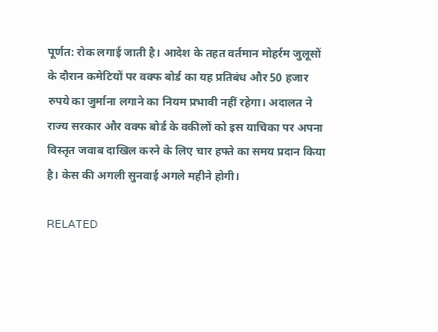पूर्णत: रोक लगाई जाती है। आदेश के तहत वर्तमान मोहर्रम जुलूसों के दौरान कमेटियों पर वक्फ बोर्ड का यह प्रतिबंध और 50 हजार रुपये का जुर्माना लगाने का नियम प्रभावी नहीं रहेगा। अदालत ने राज्य सरकार और वक्फ बोर्ड के वकीलों को इस याचिका पर अपना विस्तृत जवाब दाखिल करने के लिए चार हफ्ते का समय प्रदान किया है। केस की अगली सुनवाई अगले महीने होगी।

RELATED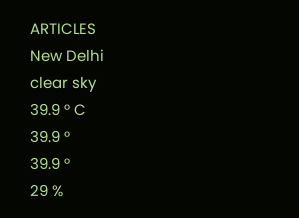ARTICLES
New Delhi
clear sky
39.9 ° C
39.9 °
39.9 °
29 %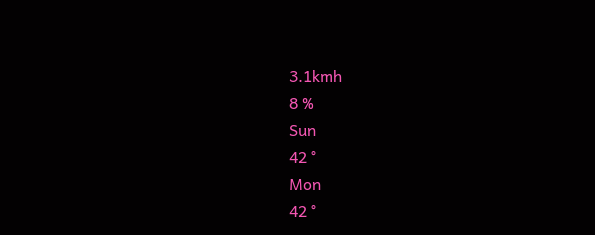3.1kmh
8 %
Sun
42 °
Mon
42 °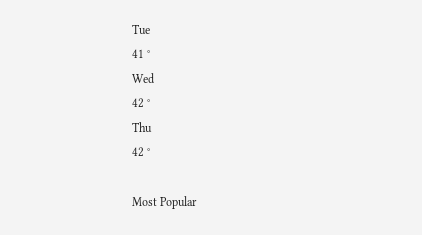Tue
41 °
Wed
42 °
Thu
42 °

Most Popular